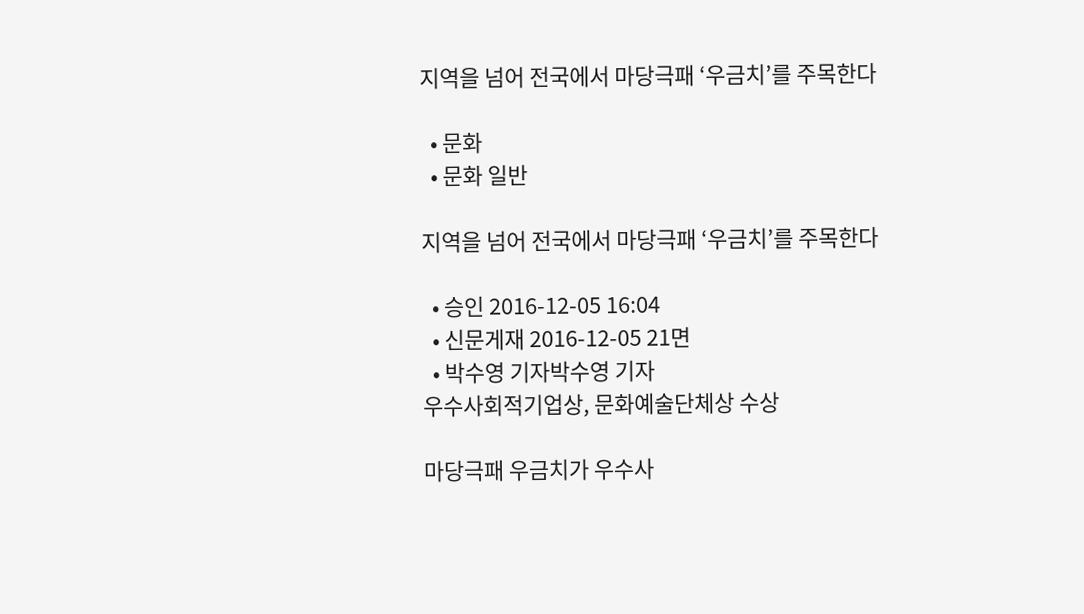지역을 넘어 전국에서 마당극패 ‘우금치’를 주목한다

  • 문화
  • 문화 일반

지역을 넘어 전국에서 마당극패 ‘우금치’를 주목한다

  • 승인 2016-12-05 16:04
  • 신문게재 2016-12-05 21면
  • 박수영 기자박수영 기자
우수사회적기업상, 문화예술단체상 수상

마당극패 우금치가 우수사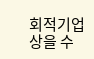회적기업상을 수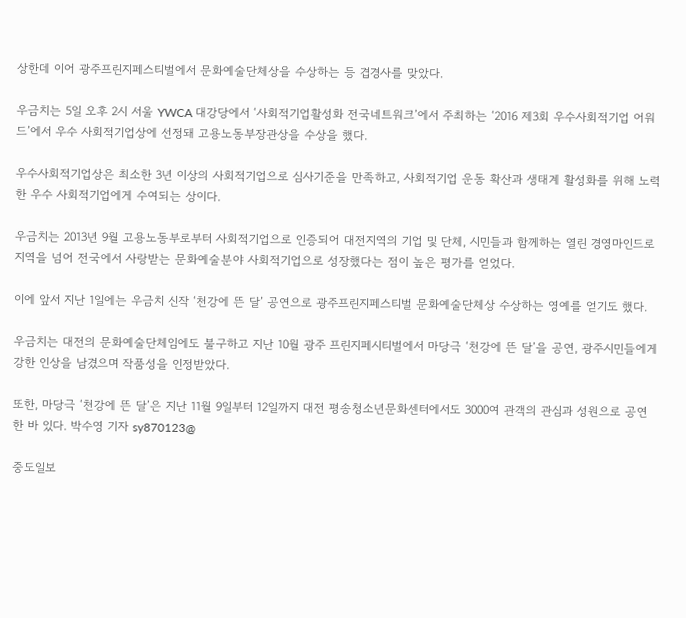상한데 이어 광주프린지페스티벌에서 문화예술단체상을 수상하는 등 겹경사를 맞았다.

우금치는 5일 오후 2시 서울 YWCA 대강당에서 ‘사회적기업활성화 전국네트워크’에서 주최하는 ‘2016 제3회 우수사회적기업 어워드’에서 우수 사회적기업상에 선정돼 고용노동부장관상을 수상을 했다.

우수사회적기업상은 최소한 3년 이상의 사회적기업으로 심사기준을 만족하고, 사회적기업 운동 확산과 생태계 활성화를 위해 노력한 우수 사회적기업에게 수여되는 상이다.

우금치는 2013년 9월 고용노동부로부터 사회적기업으로 인증되어 대전지역의 기업 및 단체, 시민들과 함께하는 열린 경영마인드로 지역을 넘어 전국에서 사랑받는 문화예술분야 사회적기업으로 성장했다는 점이 높은 평가를 얻었다.

이에 앞서 지난 1일에는 우금치 신작 ‘천강에 뜬 달’ 공연으로 광주프린지페스티벌 문화예술단체상 수상하는 영예를 얻기도 했다.

우금치는 대전의 문화예술단체임에도 불구하고 지난 10월 광주 프린지페시티벌에서 마당극 ‘천강에 뜬 달’을 공연, 광주시민들에게 강한 인상을 남겼으며 작품성을 인정받았다.

또한, 마당극 ‘천강에 뜬 달’은 지난 11월 9일부터 12일까지 대전 평송청소년문화센터에서도 3000여 관객의 관심과 성원으로 공연한 바 있다. 박수영 기자 sy870123@

중도일보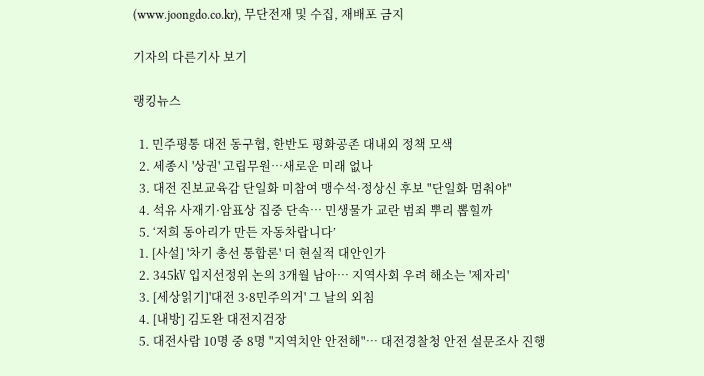(www.joongdo.co.kr), 무단전재 및 수집, 재배포 금지

기자의 다른기사 보기

랭킹뉴스

  1. 민주평통 대전 동구협, 한반도 평화공존 대내외 정책 모색
  2. 세종시 '상권' 고립무원…새로운 미래 없나
  3. 대전 진보교육감 단일화 미참여 맹수석·정상신 후보 "단일화 멈춰야"
  4. 석유 사재기·암표상 집중 단속… 민생물가 교란 범죄 뿌리 뽑힐까
  5. ‘저희 동아리가 만든 자동차랍니다’
  1. [사설] '차기 총선 통합론' 더 현실적 대안인가
  2. 345㎸ 입지선정위 논의 3개월 남아… 지역사회 우려 해소는 '제자리'
  3. [세상읽기]'대전 3·8민주의거' 그 날의 외침
  4. [내방] 김도완 대전지검장
  5. 대전사람 10명 중 8명 "지역치안 안전해"… 대전경찰청 안전 설문조사 진행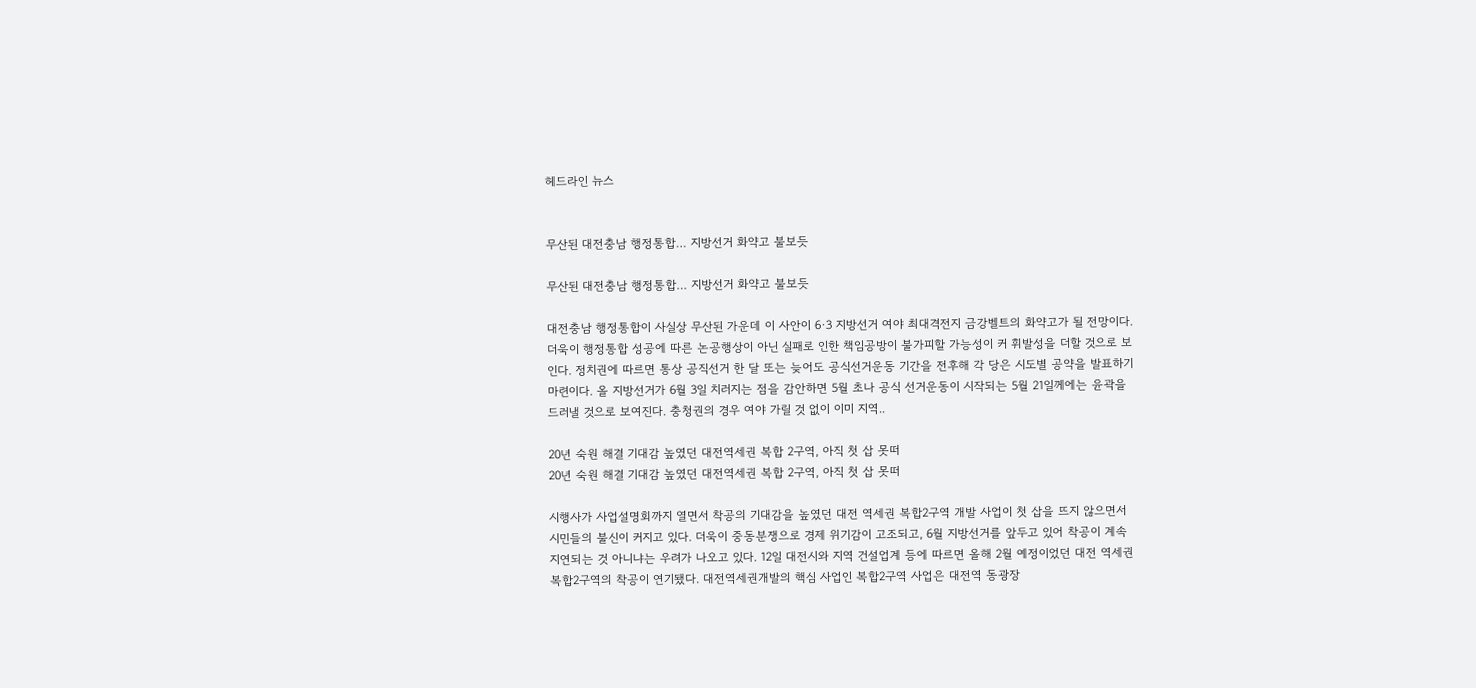헤드라인 뉴스


무산된 대전충남 행정통합… 지방선거 화약고 불보듯

무산된 대전충남 행정통합… 지방선거 화약고 불보듯

대전충남 행정통합이 사실상 무산된 가운데 이 사안이 6·3 지방선거 여야 최대격전지 금강벨트의 화약고가 될 전망이다. 더욱이 행정통합 성공에 따른 논공행상이 아닌 실패로 인한 책임공방이 불가피할 가능성이 커 휘발성을 더할 것으로 보인다. 정치권에 따르면 통상 공직선거 한 달 또는 늦어도 공식선거운동 기간을 전후해 각 당은 시도별 공약을 발표하기 마련이다. 올 지방선거가 6월 3일 치러지는 점을 감안하면 5월 초나 공식 선거운동이 시작되는 5월 21일께에는 윤곽을 드러낼 것으로 보여진다. 충청권의 경우 여야 가릴 것 없이 이미 지역..

20년 숙원 해결 기대감 높였던 대전역세권 복합 2구역, 아직 첫 삽 못떠
20년 숙원 해결 기대감 높였던 대전역세권 복합 2구역, 아직 첫 삽 못떠

시행사가 사업설명회까지 열면서 착공의 기대감을 높였던 대전 역세권 복합2구역 개발 사업이 첫 삽을 뜨지 않으면서 시민들의 불신이 커지고 있다. 더욱이 중동분쟁으로 경제 위기감이 고조되고, 6월 지방선거를 앞두고 있어 착공이 계속 지연되는 것 아니냐는 우려가 나오고 있다. 12일 대전시와 지역 건설업계 등에 따르면 올해 2월 예정이었던 대전 역세권 복합2구역의 착공이 연기됐다. 대전역세권개발의 핵심 사업인 복합2구역 사업은 대전역 동광장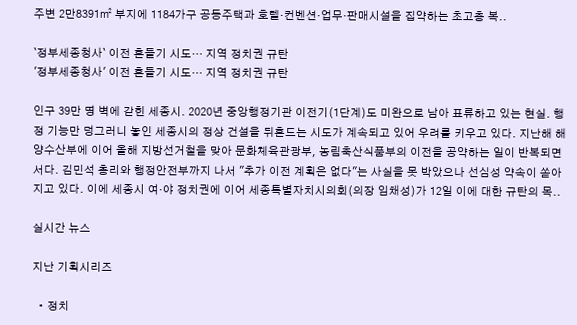주변 2만8391㎡ 부지에 1184가구 공동주택과 호텔·컨벤션·업무·판매시설을 집약하는 초고층 복..

`정부세종청사` 이전 흔들기 시도… 지역 정치권 규탄
'정부세종청사' 이전 흔들기 시도… 지역 정치권 규탄

인구 39만 명 벽에 갇힌 세종시. 2020년 중앙행정기관 이전기(1단계)도 미완으로 남아 표류하고 있는 현실. 행정 기능만 덩그러니 놓인 세종시의 정상 건설을 뒤흔드는 시도가 계속되고 있어 우려를 키우고 있다. 지난해 해양수산부에 이어 올해 지방선거철을 맞아 문화체육관광부, 농림축산식품부의 이전을 공약하는 일이 반복되면서다. 김민석 총리와 행정안전부까지 나서 "추가 이전 계획은 없다"는 사실을 못 박았으나 선심성 약속이 쏟아지고 있다. 이에 세종시 여·야 정치권에 이어 세종특별자치시의회(의장 임채성)가 12일 이에 대한 규탄의 목..

실시간 뉴스

지난 기획시리즈

  • 정치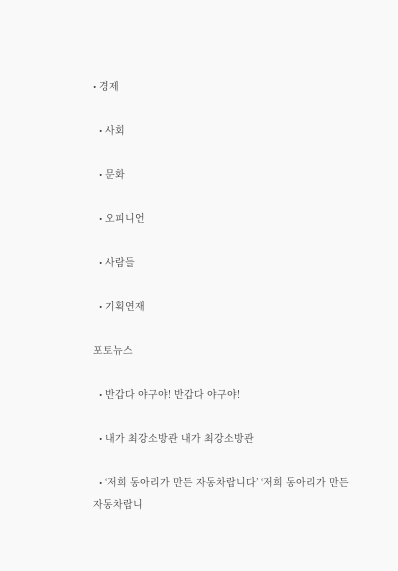• 경제

  • 사회

  • 문화

  • 오피니언

  • 사람들

  • 기획연재

포토뉴스

  • 반갑다 야구야! 반갑다 야구야!

  • 내가 최강소방관 내가 최강소방관

  • ‘저희 동아리가 만든 자동차랍니다’ ‘저희 동아리가 만든 자동차랍니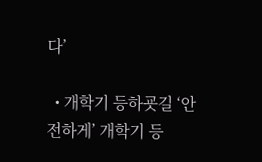다’

  • 개학기 등하굣길 ‘안전하게’ 개학기 등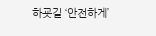하굣길 ‘안전하게’